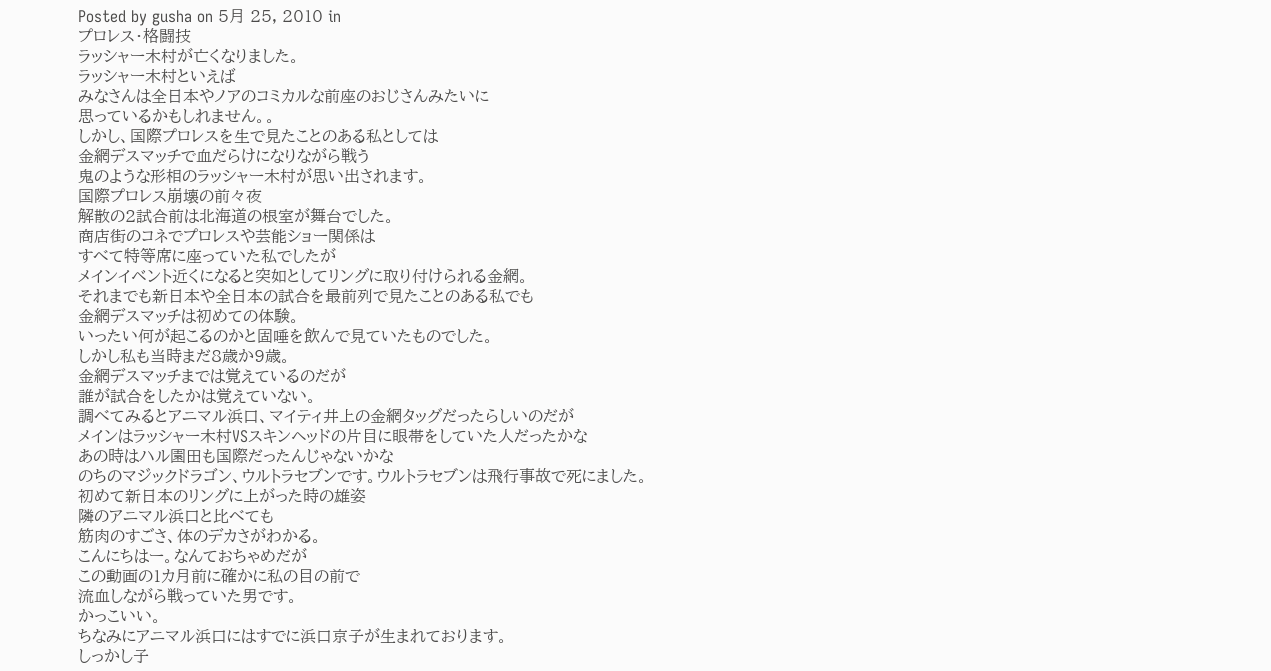Posted by gusha on 5月 25, 2010 in
プロレス・格闘技
ラッシャー木村が亡くなりました。
ラッシャー木村といえば
みなさんは全日本やノアのコミカルな前座のおじさんみたいに
思っているかもしれません。。
しかし、国際プロレスを生で見たことのある私としては
金網デスマッチで血だらけになりながら戦う
鬼のような形相のラッシャー木村が思い出されます。
国際プロレス崩壊の前々夜
解散の2試合前は北海道の根室が舞台でした。
商店街のコネでプロレスや芸能ショー関係は
すべて特等席に座っていた私でしたが
メインイベント近くになると突如としてリングに取り付けられる金網。
それまでも新日本や全日本の試合を最前列で見たことのある私でも
金網デスマッチは初めての体験。
いったい何が起こるのかと固唾を飲んで見ていたものでした。
しかし私も当時まだ8歳か9歳。
金網デスマッチまでは覚えているのだが
誰が試合をしたかは覚えていない。
調べてみるとアニマル浜口、マイティ井上の金網タッグだったらしいのだが
メインはラッシャー木村VSスキンヘッドの片目に眼帯をしていた人だったかな
あの時はハル園田も国際だったんじゃないかな
のちのマジックドラゴン、ウルトラセブンです。ウルトラセブンは飛行事故で死にました。
初めて新日本のリングに上がった時の雄姿
隣のアニマル浜口と比べても
筋肉のすごさ、体のデカさがわかる。
こんにちはー。なんておちゃめだが
この動画の1カ月前に確かに私の目の前で
流血しながら戦っていた男です。
かっこいい。
ちなみにアニマル浜口にはすでに浜口京子が生まれております。
しっかし子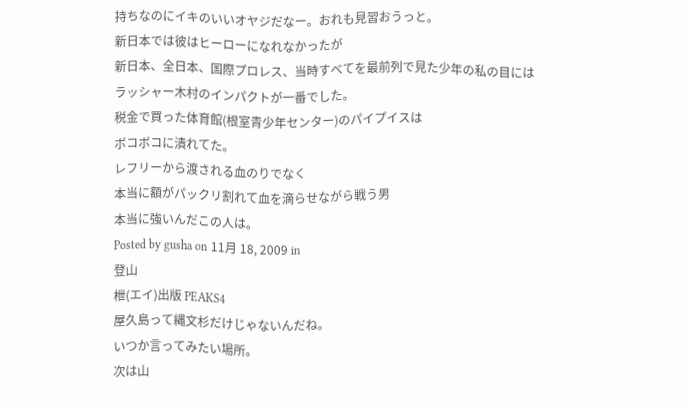持ちなのにイキのいいオヤジだなー。おれも見習おうっと。
新日本では彼はヒーローになれなかったが
新日本、全日本、国際プロレス、当時すべてを最前列で見た少年の私の目には
ラッシャー木村のインパクトが一番でした。
税金で買った体育館(根室青少年センター)のパイプイスは
ボコボコに潰れてた。
レフリーから渡される血のりでなく
本当に額がパックリ割れて血を滴らせながら戦う男
本当に強いんだこの人は。
Posted by gusha on 11月 18, 2009 in
登山
枻(エイ)出版 PEAKS4
屋久島って縄文杉だけじゃないんだね。
いつか言ってみたい場所。
次は山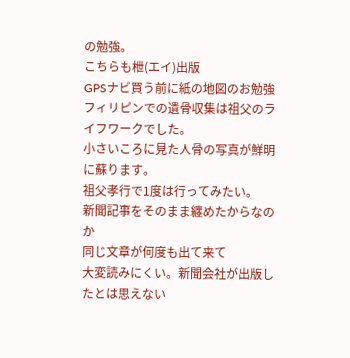の勉強。
こちらも枻(エイ)出版
GPSナビ買う前に紙の地図のお勉強
フィリピンでの遺骨収集は祖父のライフワークでした。
小さいころに見た人骨の写真が鮮明に蘇ります。
祖父孝行で1度は行ってみたい。
新聞記事をそのまま纏めたからなのか
同じ文章が何度も出て来て
大変読みにくい。新聞会社が出版したとは思えない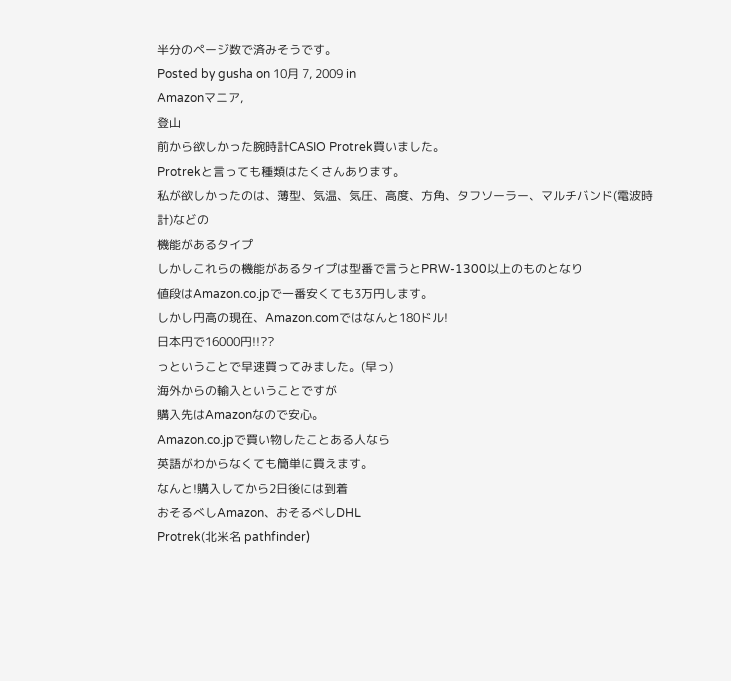半分のページ数で済みそうです。
Posted by gusha on 10月 7, 2009 in
Amazonマニア,
登山
前から欲しかった腕時計CASIO Protrek買いました。
Protrekと言っても種類はたくさんあります。
私が欲しかったのは、薄型、気温、気圧、高度、方角、タフソーラー、マルチバンド(電波時計)などの
機能があるタイプ
しかしこれらの機能があるタイプは型番で言うとPRW-1300以上のものとなり
値段はAmazon.co.jpで一番安くても3万円します。
しかし円高の現在、Amazon.comではなんと180ドル!
日本円で16000円!!??
っということで早速買ってみました。(早っ)
海外からの輸入ということですが
購入先はAmazonなので安心。
Amazon.co.jpで買い物したことある人なら
英語がわからなくても簡単に買えます。
なんと!購入してから2日後には到着
おそるべしAmazon、おそるべしDHL
Protrek(北米名 pathfinder)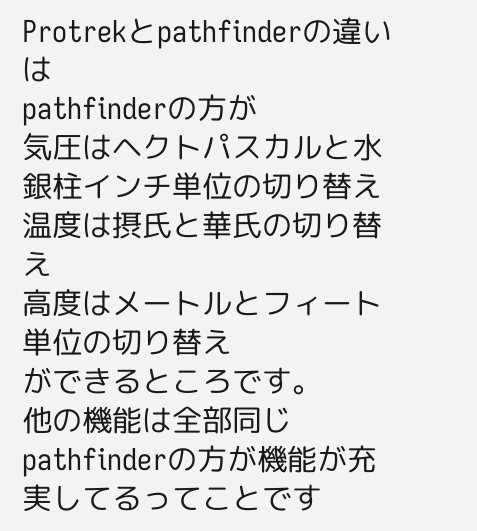Protrekとpathfinderの違いは
pathfinderの方が
気圧はヘクトパスカルと水銀柱インチ単位の切り替え
温度は摂氏と華氏の切り替え
高度はメートルとフィート単位の切り替え
ができるところです。
他の機能は全部同じ
pathfinderの方が機能が充実してるってことです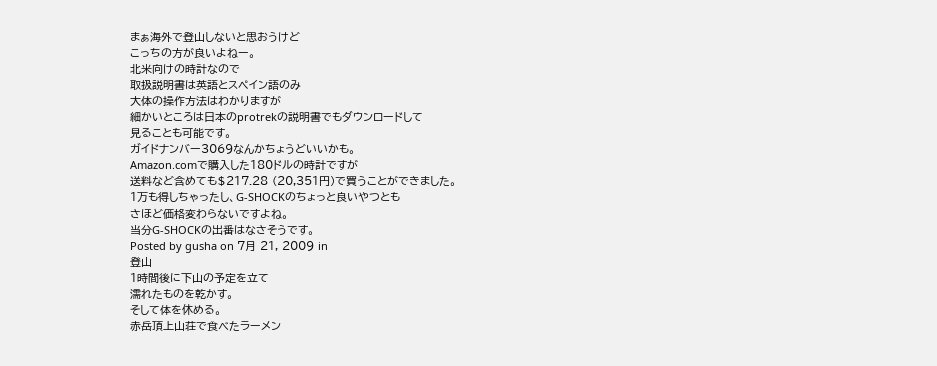まぁ海外で登山しないと思おうけど
こっちの方が良いよねー。
北米向けの時計なので
取扱説明書は英語とスペイン語のみ
大体の操作方法はわかりますが
細かいところは日本のprotrekの説明書でもダウンロードして
見ることも可能です。
ガイドナンバー3069なんかちょうどいいかも。
Amazon.comで購入した180ドルの時計ですが
送料など含めても$217.28 (20,351円)で買うことができました。
1万も得しちゃったし、G-SHOCKのちょっと良いやつとも
さほど価格変わらないですよね。
当分G-SHOCKの出番はなさそうです。
Posted by gusha on 7月 21, 2009 in
登山
1時間後に下山の予定を立て
濡れたものを乾かす。
そして体を休める。
赤岳頂上山荘で食べたラーメン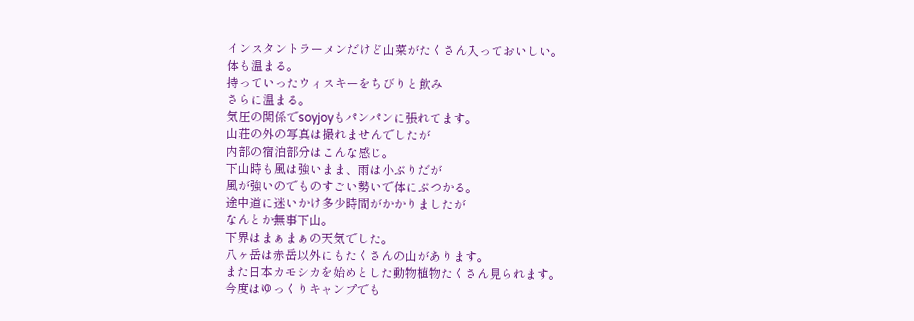インスタントラーメンだけど山菜がたくさん入っておいしい。
体も温まる。
持っていったウィスキーをちびりと飲み
さらに温まる。
気圧の関係でsoyjoyもパンパンに張れてます。
山荘の外の写真は撮れませんでしたが
内部の宿泊部分はこんな感じ。
下山時も風は強いまま、雨は小ぶりだが
風が強いのでものすごい勢いで体にぶつかる。
途中道に迷いかけ多少時間がかかりましたが
なんとか無事下山。
下界はまぁまぁの天気でした。
八ヶ岳は赤岳以外にもたくさんの山があります。
また日本カモシカを始めとした動物植物たくさん見られます。
今度はゆっくりキャンプでも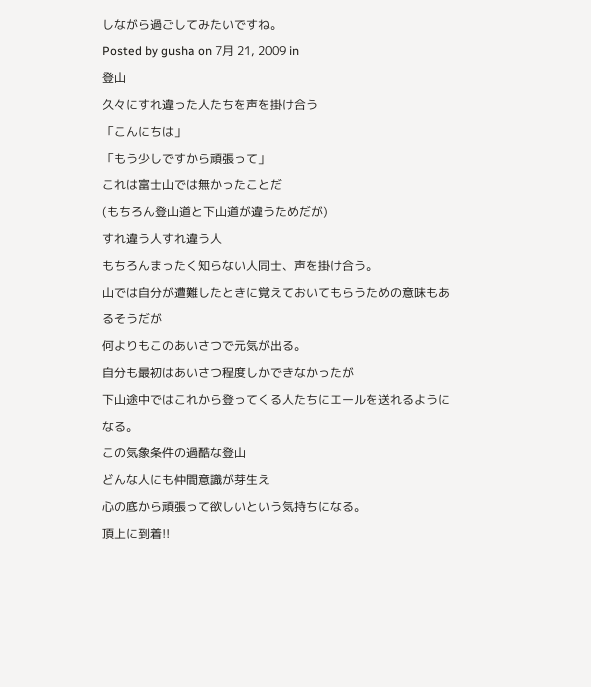しながら過ごしてみたいですね。
Posted by gusha on 7月 21, 2009 in
登山
久々にすれ違った人たちを声を掛け合う
「こんにちは」
「もう少しですから頑張って」
これは富士山では無かったことだ
(もちろん登山道と下山道が違うためだが)
すれ違う人すれ違う人
もちろんまったく知らない人同士、声を掛け合う。
山では自分が遭難したときに覚えておいてもらうための意味もあるそうだが
何よりもこのあいさつで元気が出る。
自分も最初はあいさつ程度しかできなかったが
下山途中ではこれから登ってくる人たちにエールを送れるようになる。
この気象条件の過酷な登山
どんな人にも仲間意識が芽生え
心の底から頑張って欲しいという気持ちになる。
頂上に到着!!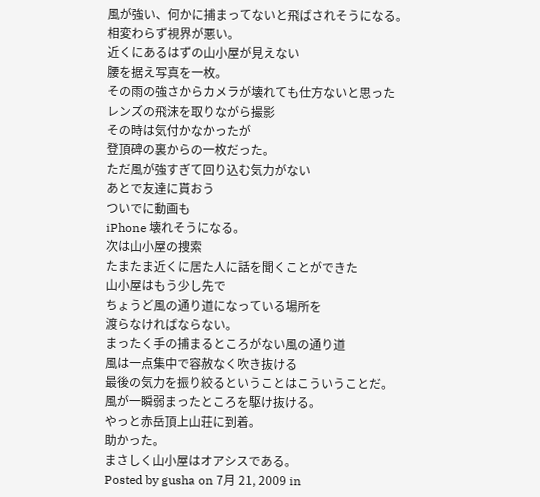風が強い、何かに捕まってないと飛ばされそうになる。
相変わらず視界が悪い。
近くにあるはずの山小屋が見えない
腰を据え写真を一枚。
その雨の強さからカメラが壊れても仕方ないと思った
レンズの飛沫を取りながら撮影
その時は気付かなかったが
登頂碑の裏からの一枚だった。
ただ風が強すぎて回り込む気力がない
あとで友達に貰おう
ついでに動画も
iPhone 壊れそうになる。
次は山小屋の捜索
たまたま近くに居た人に話を聞くことができた
山小屋はもう少し先で
ちょうど風の通り道になっている場所を
渡らなければならない。
まったく手の捕まるところがない風の通り道
風は一点集中で容赦なく吹き抜ける
最後の気力を振り絞るということはこういうことだ。
風が一瞬弱まったところを駆け抜ける。
やっと赤岳頂上山荘に到着。
助かった。
まさしく山小屋はオアシスである。
Posted by gusha on 7月 21, 2009 in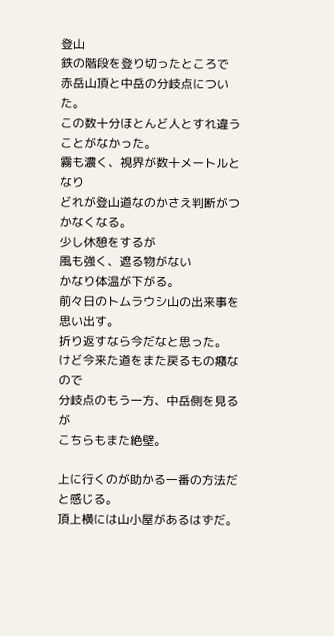登山
鉄の階段を登り切ったところで
赤岳山頂と中岳の分岐点についた。
この数十分ほとんど人とすれ違うことがなかった。
霧も濃く、視界が数十メートルとなり
どれが登山道なのかさえ判断がつかなくなる。
少し休憩をするが
風も強く、遮る物がない
かなり体温が下がる。
前々日のトムラウシ山の出来事を思い出す。
折り返すなら今だなと思った。
けど今来た道をまた戻るもの癪なので
分岐点のもう一方、中岳側を見るが
こちらもまた絶壁。

上に行くのが助かる一番の方法だと感じる。
頂上横には山小屋があるはずだ。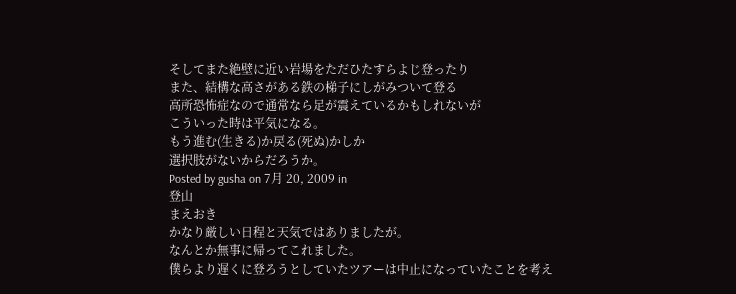そしてまた絶壁に近い岩場をただひたすらよじ登ったり
また、結構な高さがある鉄の梯子にしがみついて登る
高所恐怖症なので通常なら足が震えているかもしれないが
こういった時は平気になる。
もう進む(生きる)か戻る(死ぬ)かしか
選択肢がないからだろうか。
Posted by gusha on 7月 20, 2009 in
登山
まえおき
かなり厳しい日程と天気ではありましたが。
なんとか無事に帰ってこれました。
僕らより遅くに登ろうとしていたツアーは中止になっていたことを考え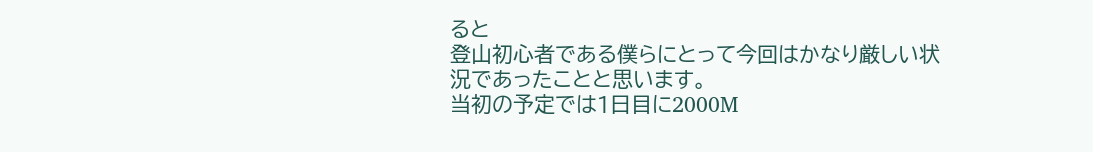ると
登山初心者である僕らにとって今回はかなり厳しい状況であったことと思います。
当初の予定では1日目に2000M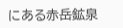にある赤岳鉱泉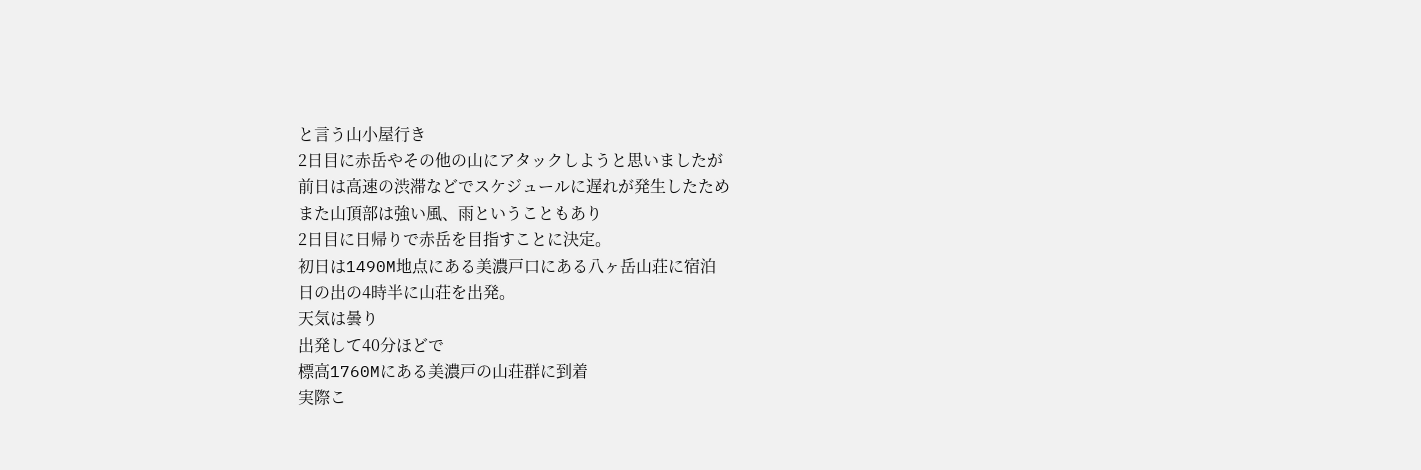と言う山小屋行き
2日目に赤岳やその他の山にアタックしようと思いましたが
前日は高速の渋滞などでスケジュールに遅れが発生したため
また山頂部は強い風、雨ということもあり
2日目に日帰りで赤岳を目指すことに決定。
初日は1490M地点にある美濃戸口にある八ヶ岳山荘に宿泊
日の出の4時半に山荘を出発。
天気は曇り
出発して40分ほどで
標高1760Mにある美濃戸の山荘群に到着
実際こ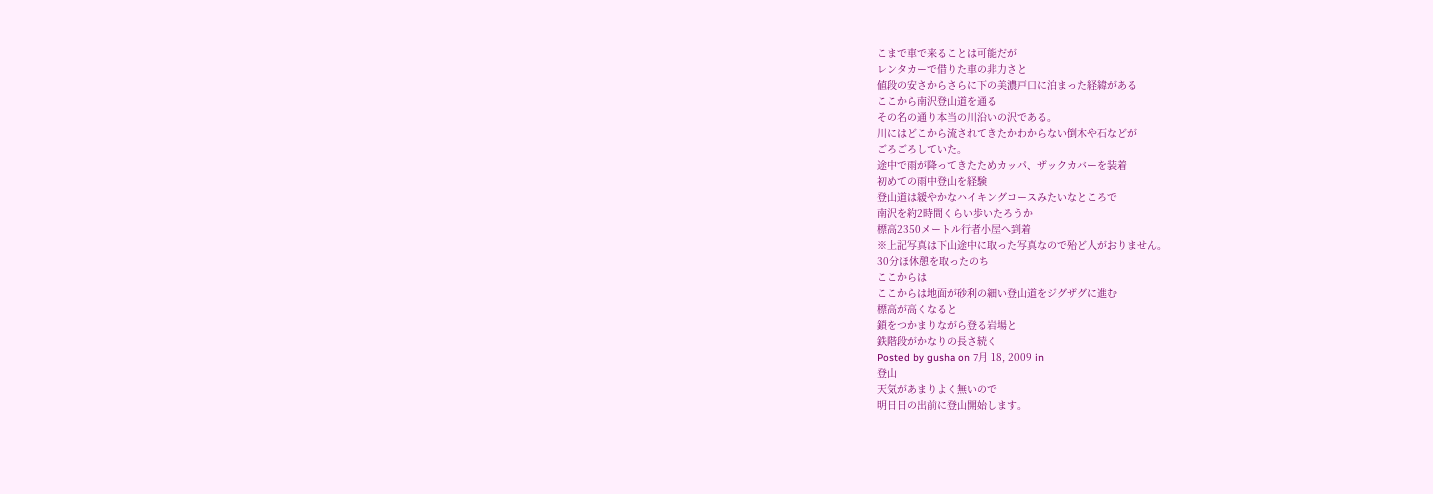こまで車で来ることは可能だが
レンタカーで借りた車の非力さと
値段の安さからさらに下の美濃戸口に泊まった経緯がある
ここから南沢登山道を通る
その名の通り本当の川沿いの沢である。
川にはどこから流されてきたかわからない倒木や石などが
ごろごろしていた。
途中で雨が降ってきたためカッパ、ザックカバーを装着
初めての雨中登山を経験
登山道は緩やかなハイキングコースみたいなところで
南沢を約2時間くらい歩いたろうか
標高2350メートル行者小屋へ到着
※上記写真は下山途中に取った写真なので殆ど人がおりません。
30分ほ休憩を取ったのち
ここからは
ここからは地面が砂利の細い登山道をジグザグに進む
標高が高くなると
鎖をつかまりながら登る岩場と
鉄階段がかなりの長さ続く
Posted by gusha on 7月 18, 2009 in
登山
天気があまりよく無いので
明日日の出前に登山開始します。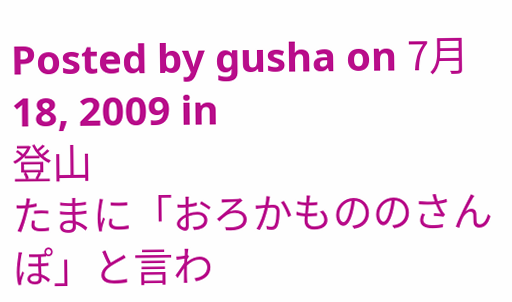Posted by gusha on 7月 18, 2009 in
登山
たまに「おろかもののさんぽ」と言わ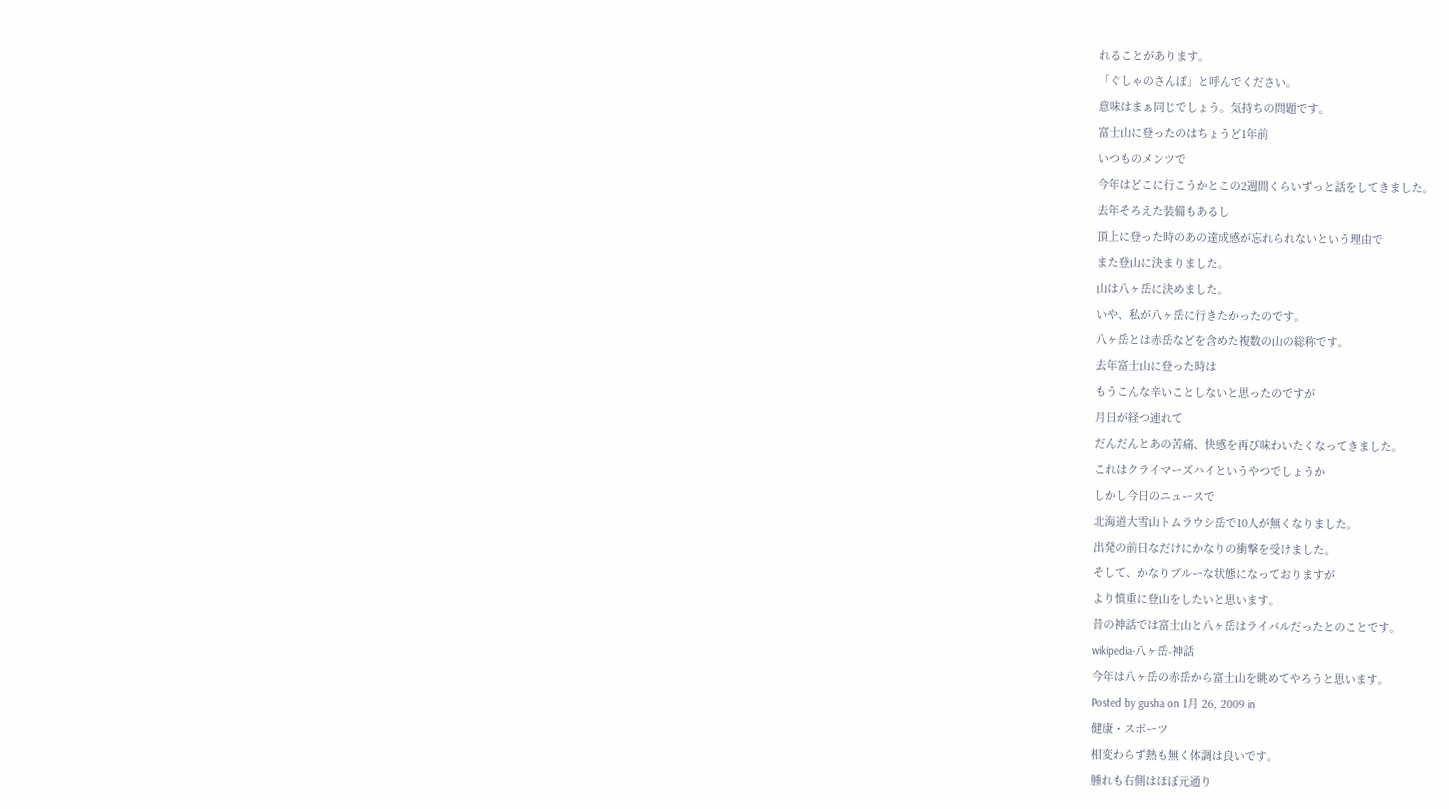れることがあります。
「ぐしゃのさんぽ」と呼んでください。
意味はまぁ同じでしょう。気持ちの問題です。
富士山に登ったのはちょうど1年前
いつものメンツで
今年はどこに行こうかとこの2週間くらいずっと話をしてきました。
去年そろえた装備もあるし
頂上に登った時のあの達成感が忘れられないという理由で
また登山に決まりました。
山は八ヶ岳に決めました。
いや、私が八ヶ岳に行きたかったのです。
八ヶ岳とは赤岳などを含めた複数の山の総称です。
去年富士山に登った時は
もうこんな辛いことしないと思ったのですが
月日が経つ連れて
だんだんとあの苦痛、快感を再び味わいたくなってきました。
これはクライマーズハイというやつでしょうか
しかし今日のニュースで
北海道大雪山トムラウシ岳で10人が無くなりました。
出発の前日なだけにかなりの衝撃を受けました。
そして、かなりブルーな状態になっておりますが
より慎重に登山をしたいと思います。
昔の神話では富士山と八ヶ岳はライバルだったとのことです。
wikipedia-八ヶ岳-神話
今年は八ヶ岳の赤岳から富士山を眺めてやろうと思います。
Posted by gusha on 1月 26, 2009 in
健康・スポーツ
相変わらず熱も無く体調は良いです。
腫れも右側はほぼ元通り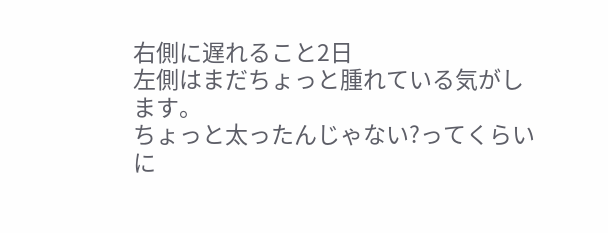右側に遅れること2日
左側はまだちょっと腫れている気がします。
ちょっと太ったんじゃない?ってくらいに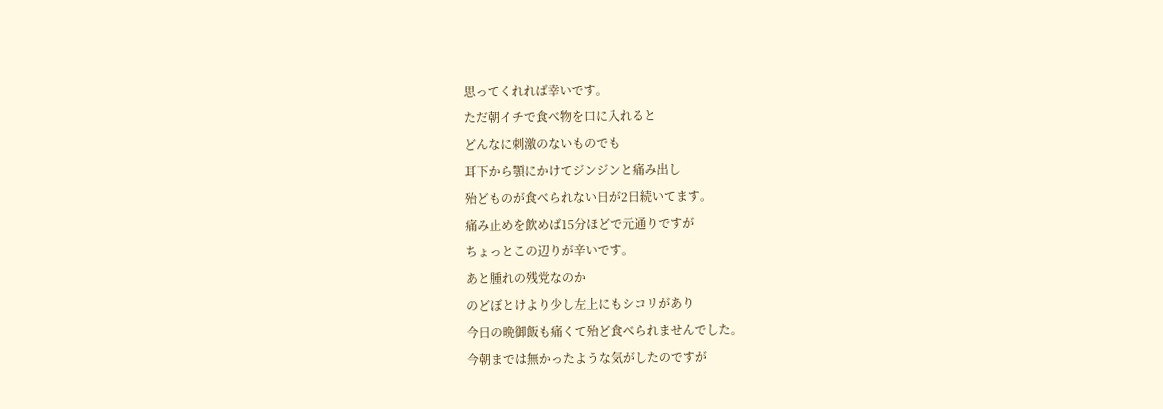思ってくれれば幸いです。
ただ朝イチで食べ物を口に入れると
どんなに刺激のないものでも
耳下から顎にかけてジンジンと痛み出し
殆どものが食べられない日が2日続いてます。
痛み止めを飲めば15分ほどで元通りですが
ちょっとこの辺りが辛いです。
あと腫れの残党なのか
のどぼとけより少し左上にもシコリがあり
今日の晩御飯も痛くて殆ど食べられませんでした。
今朝までは無かったような気がしたのですが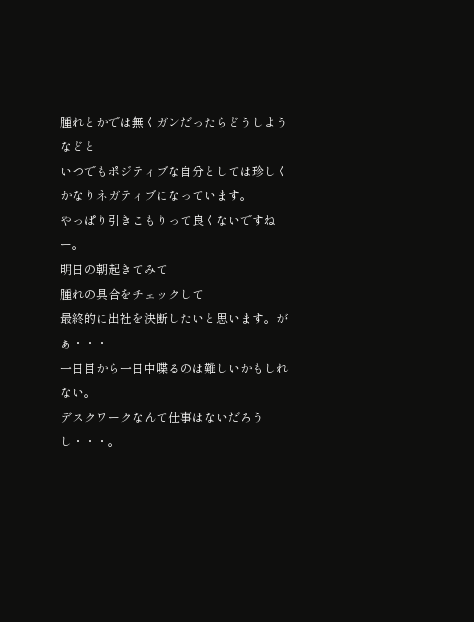腫れとかでは無くガンだったらどうしようなどと
いつでもポジティブな自分としては珍しく
かなりネガティブになっています。
やっぱり引きこもりって良くないですねー。
明日の朝起きてみて
腫れの具合をチェックして
最終的に出社を決断したいと思います。がぁ・・・
一日目から一日中喋るのは難しいかもしれない。
デスクワークなんて仕事はないだろうし・・・。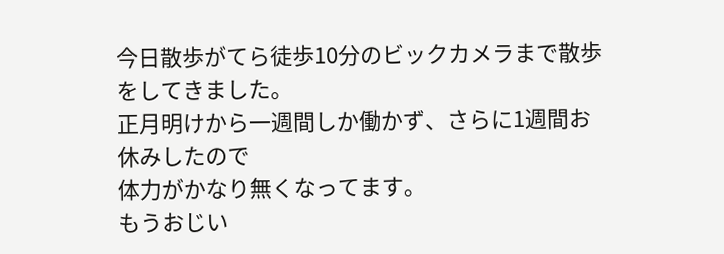今日散歩がてら徒歩10分のビックカメラまで散歩をしてきました。
正月明けから一週間しか働かず、さらに1週間お休みしたので
体力がかなり無くなってます。
もうおじい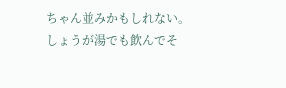ちゃん並みかもしれない。
しょうが湯でも飲んでそ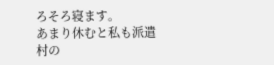ろそろ寝ます。
あまり休むと私も派遣村の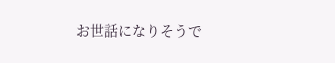お世話になりそうで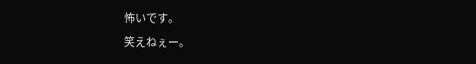怖いです。
笑えねぇー。